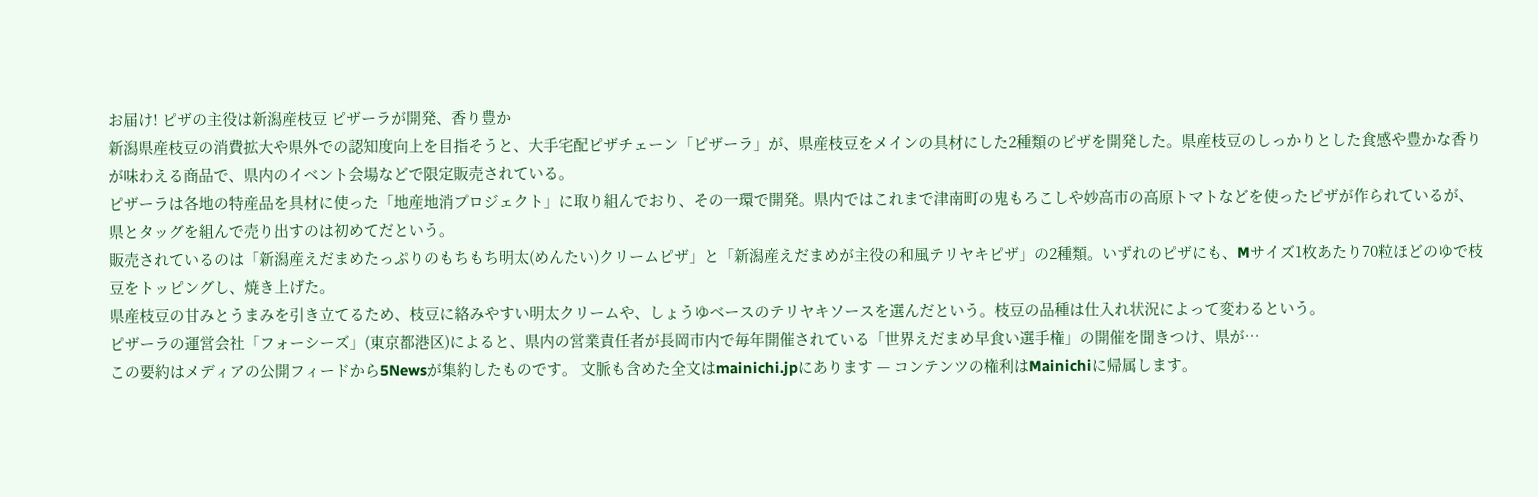お届け! ピザの主役は新潟産枝豆 ピザーラが開発、香り豊か
新潟県産枝豆の消費拡大や県外での認知度向上を目指そうと、大手宅配ピザチェーン「ピザーラ」が、県産枝豆をメインの具材にした2種類のピザを開発した。県産枝豆のしっかりとした食感や豊かな香りが味わえる商品で、県内のイベント会場などで限定販売されている。
ピザーラは各地の特産品を具材に使った「地産地消プロジェクト」に取り組んでおり、その一環で開発。県内ではこれまで津南町の鬼もろこしや妙高市の高原トマトなどを使ったピザが作られているが、県とタッグを組んで売り出すのは初めてだという。
販売されているのは「新潟産えだまめたっぷりのもちもち明太(めんたい)クリームピザ」と「新潟産えだまめが主役の和風テリヤキピザ」の2種類。いずれのピザにも、Mサイズ1枚あたり70粒ほどのゆで枝豆をトッピングし、焼き上げた。
県産枝豆の甘みとうまみを引き立てるため、枝豆に絡みやすい明太クリームや、しょうゆベースのテリヤキソースを選んだという。枝豆の品種は仕入れ状況によって変わるという。
ピザーラの運営会社「フォーシーズ」(東京都港区)によると、県内の営業責任者が長岡市内で毎年開催されている「世界えだまめ早食い選手権」の開催を聞きつけ、県が…
この要約はメディアの公開フィードから5Newsが集約したものです。 文脈も含めた全文はmainichi.jpにあります — コンテンツの権利はMainichiに帰属します。